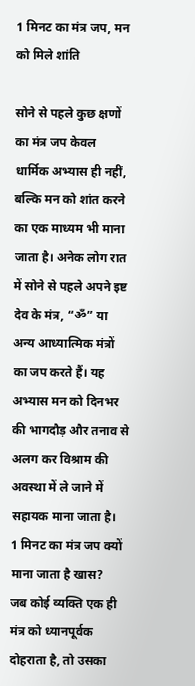1 मिनट का मंत्र जप, मन को मिले शांति

सोने से पहले कुछ क्षणों का मंत्र जप केवल धार्मिक अभ्यास ही नहीं, बल्कि मन को शांत करने का एक माध्यम भी माना जाता है। अनेक लोग रात में सोने से पहले अपने इष्ट देव के मंत्र, “ॐ” या अन्य आध्यात्मिक मंत्रों का जप करते हैं। यह अभ्यास मन को दिनभर की भागदौड़ और तनाव से अलग कर विश्राम की अवस्था में ले जाने में सहायक माना जाता है।
1 मिनट का मंत्र जप क्यों माना जाता है खास?
जब कोई व्यक्ति एक ही मंत्र को ध्यानपूर्वक दोहराता है, तो उसका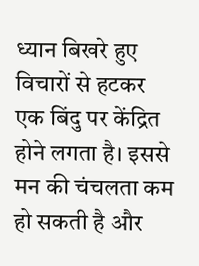ध्यान बिखरे हुए विचारों से हटकर एक बिंदु पर केंद्रित होने लगता है। इससे मन की चंचलता कम हो सकती है और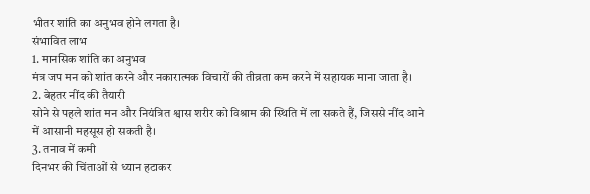भीतर शांति का अनुभव होने लगता है।
संभावित लाभ
1. मानसिक शांति का अनुभव
मंत्र जप मन को शांत करने और नकारात्मक विचारों की तीव्रता कम करने में सहायक माना जाता है।
2. बेहतर नींद की तैयारी
सोने से पहले शांत मन और नियंत्रित श्वास शरीर को विश्राम की स्थिति में ला सकते हैं, जिससे नींद आने में आसानी महसूस हो सकती है।
3. तनाव में कमी
दिनभर की चिंताओं से ध्यान हटाकर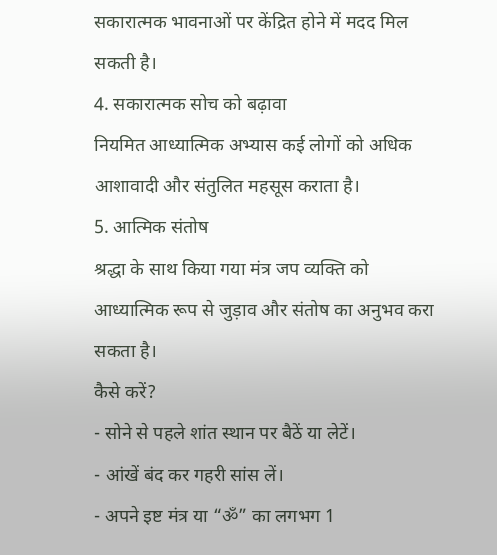सकारात्मक भावनाओं पर केंद्रित होने में मदद मिल सकती है।
4. सकारात्मक सोच को बढ़ावा
नियमित आध्यात्मिक अभ्यास कई लोगों को अधिक आशावादी और संतुलित महसूस कराता है।
5. आत्मिक संतोष
श्रद्धा के साथ किया गया मंत्र जप व्यक्ति को आध्यात्मिक रूप से जुड़ाव और संतोष का अनुभव करा सकता है।
कैसे करें?
- सोने से पहले शांत स्थान पर बैठें या लेटें।
- आंखें बंद कर गहरी सांस लें।
- अपने इष्ट मंत्र या “ॐ” का लगभग 1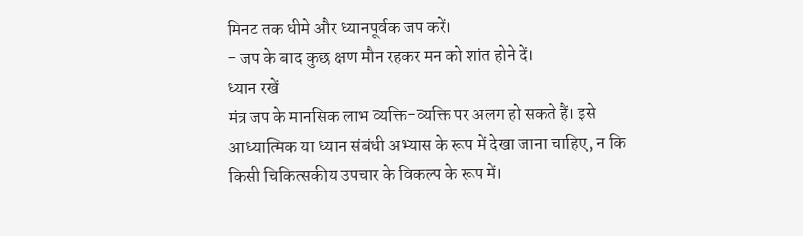मिनट तक धीमे और ध्यानपूर्वक जप करें।
- जप के बाद कुछ क्षण मौन रहकर मन को शांत होने दें।
ध्यान रखें
मंत्र जप के मानसिक लाभ व्यक्ति-व्यक्ति पर अलग हो सकते हैं। इसे आध्यात्मिक या ध्यान संबंधी अभ्यास के रूप में देखा जाना चाहिए, न कि किसी चिकित्सकीय उपचार के विकल्प के रूप में।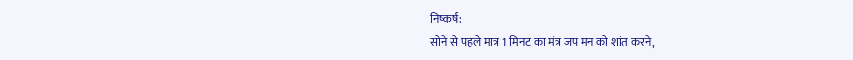निष्कर्ष:
सोने से पहले मात्र 1 मिनट का मंत्र जप मन को शांत करने,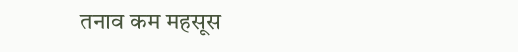तनाव कम महसूस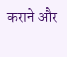कराने और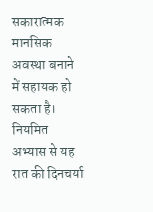सकारात्मक मानसिक अवस्था बनाने में सहायक हो सकता है। नियमित अभ्यास से यह रात की दिनचर्या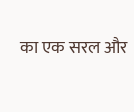का एक सरल और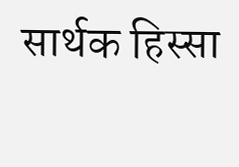सार्थक हिस्सा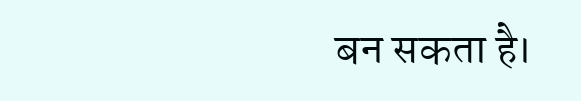बन सकता है।